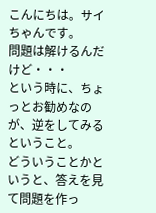こんにちは。サイちゃんです。
問題は解けるんだけど・・・
という時に、ちょっとお勧めなのが、逆をしてみるということ。
どういうことかというと、答えを見て問題を作っ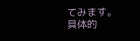てみます。
具体的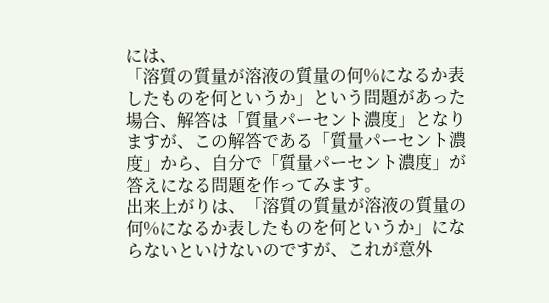には、
「溶質の質量が溶液の質量の何%になるか表したものを何というか」という問題があった場合、解答は「質量パーセント濃度」となりますが、この解答である「質量パーセント濃度」から、自分で「質量パーセント濃度」が答えになる問題を作ってみます。
出来上がりは、「溶質の質量が溶液の質量の何%になるか表したものを何というか」にならないといけないのですが、これが意外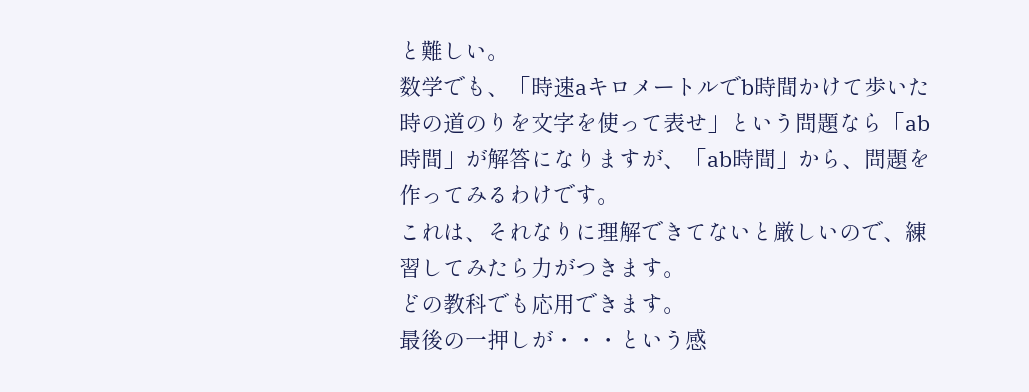と難しい。
数学でも、「時速aキロメートルでb時間かけて歩いた時の道のりを文字を使って表せ」という問題なら「ab時間」が解答になりますが、「ab時間」から、問題を作ってみるわけです。
これは、それなりに理解できてないと厳しいので、練習してみたら力がつきます。
どの教科でも応用できます。
最後の一押しが・・・という感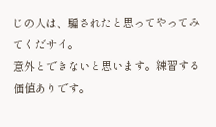じの人は、騙されたと思ってやってみてくだサイ。
意外とできないと思います。練習する価値ありです。